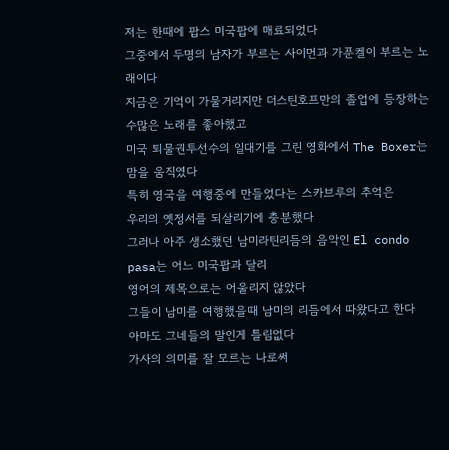저는 한때에 팝스 미국팝에 매료되었다
그중에서 두명의 남자가 부르는 사이먼과 가푼켈이 부르는 노래이다
지금은 기억이 가물거리지만 더스틴호프만의 졸업에 등장하는 수많은 노래를 좋아했고
미국 퇴물권투선수의 일대기를 그린 영화에서 The Boxer는 맘을 움직였다
특히 영국을 여행중에 만들었다는 스카브루의 추억은
우리의 옛정서를 되살리기에 충분했다
그러나 아주 생소했던 남미라틴리듬의 음악인 El condo pasa는 어느 미국팝과 달리
영어의 제목으로는 어울리지 않았다
그들이 남미를 여행했을때 남미의 리듬에서 따왔다고 한다
아마도 그네들의 말인게 틀림없다
가사의 의미를 잘 모르는 나로써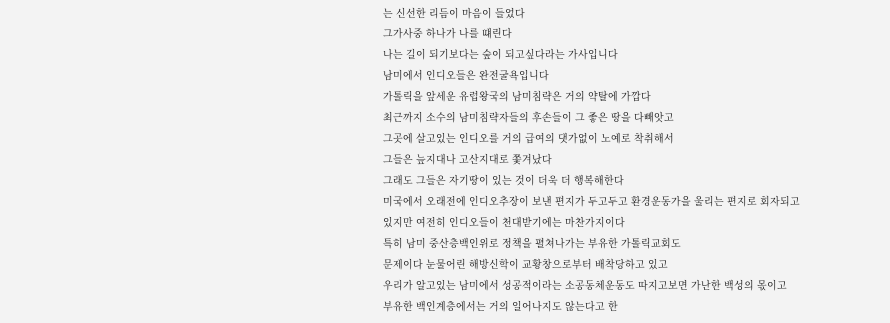는 신선한 리듬이 마음이 들었다
그가사중 하나가 나를 떄린다
나는 길이 되기보다는 숲이 되고싶다라는 가사입니다
남미에서 인디오들은 완전굴욕입니다
가톨릭을 앞세운 유럽왕국의 남미침략은 거의 약탈에 가깝다
최근까지 소수의 남미침략자들의 후손들이 그 좋은 땅을 다빼앗고
그곳에 살고있는 인디오를 거의 급여의 댓가없이 노예로 착취해서
그들은 늪지대나 고산지대로 쫓겨났다
그래도 그들은 자기땅이 있는 것이 더욱 더 행복해한다
미국에서 오래전에 인디오추장이 보낸 편지가 두고두고 환경운동가을 울리는 편지로 회자되고
있지만 여전히 인디오들이 천대받기에는 마찬가지이다
특히 남미 중산층백인위로 정책을 펼쳐나가는 부유한 가톨릭교회도
문제이다 눈물어린 해방신학이 교황창으로부터 배착당하고 있고
우리가 알고있는 남미에서 성공적이라는 소공동체운동도 따지고보면 가난한 백성의 몫이고
부유한 백인계층에서는 거의 일어나지도 않는다고 한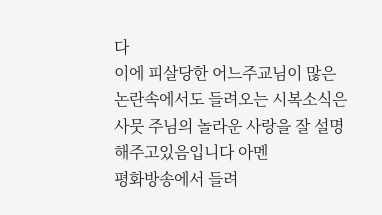다
이에 피살당한 어느주교님이 많은 논란속에서도 들려오는 시복소식은
사뭇 주님의 놀라운 사랑을 잘 설명해주고있음입니다 아멘
평화방송에서 들려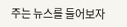주는 뉴스를 들어보자